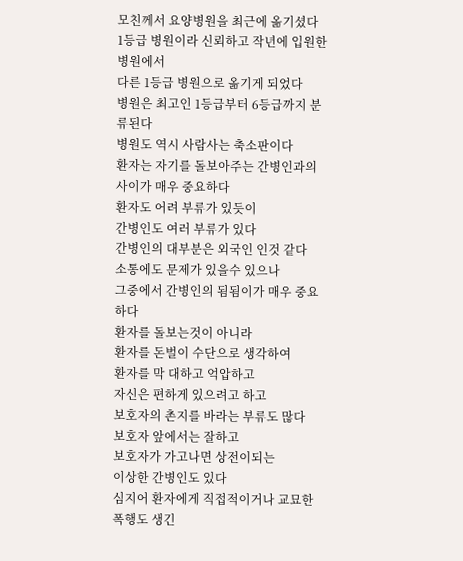모친께서 요양병원을 최근에 옮기셨다
1등급 병원이라 신뢰하고 작년에 입원한 병원에서
다른 1등급 병원으로 옮기게 되었다
병원은 최고인 1등급부터 6등급까지 분류된다
병원도 역시 사람사는 축소판이다
환자는 자기를 돌보아주는 간병인과의 사이가 매우 중요하다
환자도 어려 부류가 있듯이
간병인도 여러 부류가 있다
간병인의 대부분은 외국인 인것 같다
소통에도 문제가 있을수 있으나
그중에서 간병인의 됨됨이가 매우 중요하다
환자를 돌보는것이 아니라
환자를 돈벌이 수단으로 생각하여
환자를 막 대하고 억압하고
자신은 편하게 있으려고 하고
보호자의 촌지를 바라는 부류도 많다
보호자 앞에서는 잘하고
보호자가 가고나면 상전이되는
이상한 간병인도 있다
심지어 환자에게 직접적이거나 교묘한 폭행도 생긴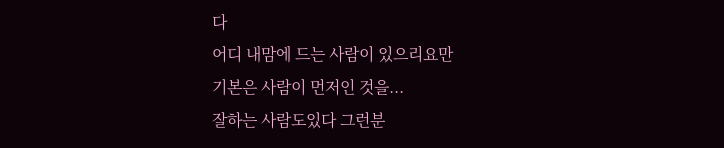다
어디 내맘에 드는 사람이 있으리요만
기본은 사람이 먼저인 것을...
잘하는 사람도있다 그런분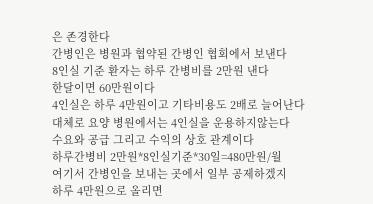은 존경한다
간병인은 병원과 협약된 간병인 협회에서 보낸다
8인실 기준 환자는 하루 간병비를 2만원 낸다
한달이면 60만원이다
4인실은 하루 4만원이고 기타비용도 2배로 늘어난다
대체로 요양 병원에서는 4인실을 운용하지않는다
수요와 공급 그리고 수익의 상호 관계이다
하루간병비 2만원*8인실기준*30일=480만원/월
여기서 간병인을 보내는 곳에서 일부 공제하겠지
하루 4만원으로 올리면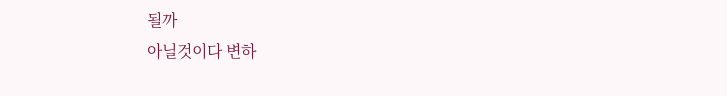될까
아닐것이다 변하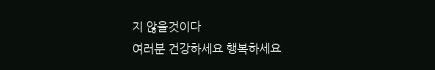지 않을것이다
여러분 건강하세요 행복하세요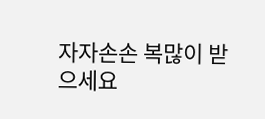자자손손 복많이 받으세요